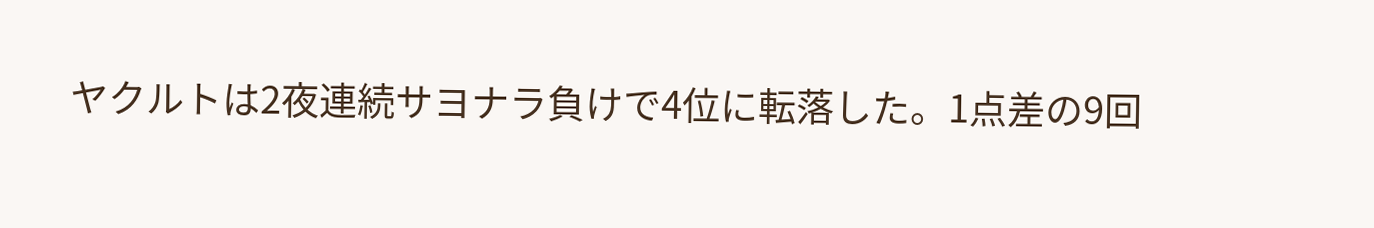ヤクルトは2夜連続サヨナラ負けで4位に転落した。1点差の9回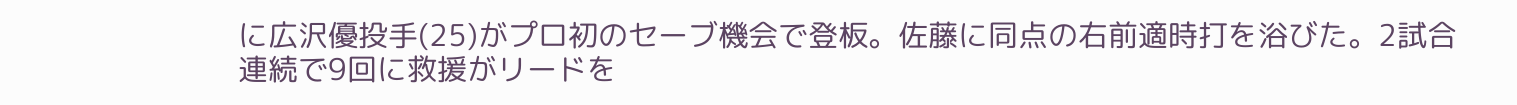に広沢優投手(25)がプロ初のセーブ機会で登板。佐藤に同点の右前適時打を浴びた。2試合連続で9回に救援がリードを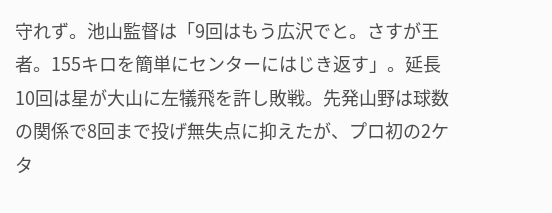守れず。池山監督は「9回はもう広沢でと。さすが王者。155キロを簡単にセンターにはじき返す」。延長10回は星が大山に左犠飛を許し敗戦。先発山野は球数の関係で8回まで投げ無失点に抑えたが、プロ初の2ケタ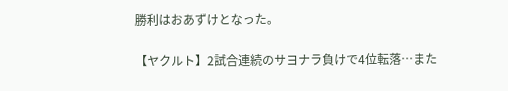勝利はおあずけとなった。

【ヤクルト】2試合連続のサヨナラ負けで4位転落…また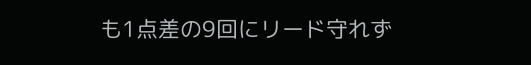も1点差の9回にリード守れず